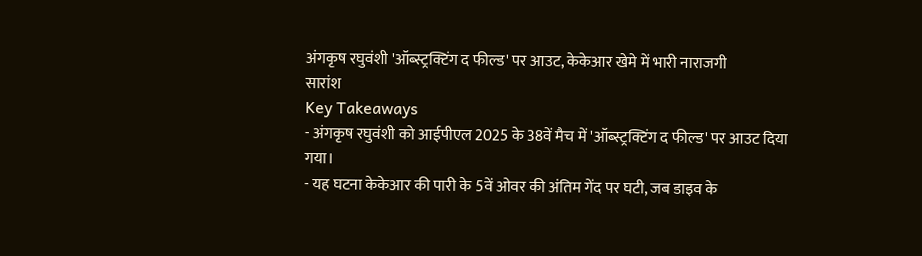अंगकृष रघुवंशी 'ऑब्स्ट्रक्टिंग द फील्ड' पर आउट, केकेआर खेमे में भारी नाराजगी
सारांश
Key Takeaways
- अंगकृष रघुवंशी को आईपीएल 2025 के 38वें मैच में 'ऑब्स्ट्रक्टिंग द फील्ड' पर आउट दिया गया।
- यह घटना केकेआर की पारी के 5वें ओवर की अंतिम गेंद पर घटी, जब डाइव के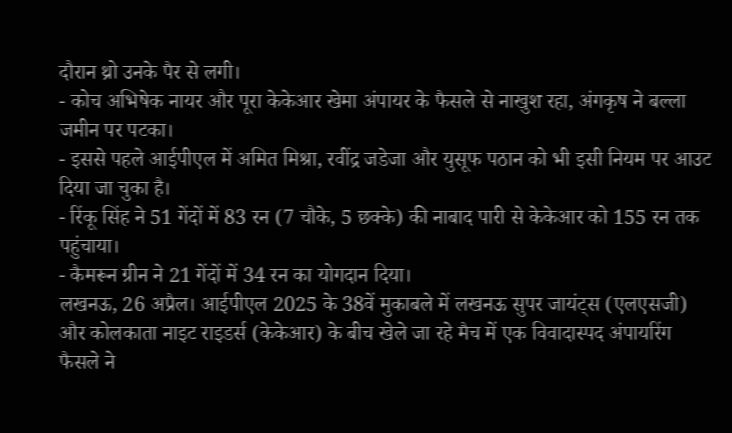दौरान थ्रो उनके पैर से लगी।
- कोच अभिषेक नायर और पूरा केकेआर खेमा अंपायर के फैसले से नाखुश रहा, अंगकृष ने बल्ला जमीन पर पटका।
- इससे पहले आईपीएल में अमित मिश्रा, रवींद्र जडेजा और युसूफ पठान को भी इसी नियम पर आउट दिया जा चुका है।
- रिंकू सिंह ने 51 गेंदों में 83 रन (7 चौके, 5 छक्के) की नाबाद पारी से केकेआर को 155 रन तक पहुंचाया।
- कैमरून ग्रीन ने 21 गेंदों में 34 रन का योगदान दिया।
लखनऊ, 26 अप्रैल। आईपीएल 2025 के 38वें मुकाबले में लखनऊ सुपर जायंट्स (एलएसजी) और कोलकाता नाइट राइडर्स (केकेआर) के बीच खेले जा रहे मैच में एक विवादास्पद अंपायरिंग फैसले ने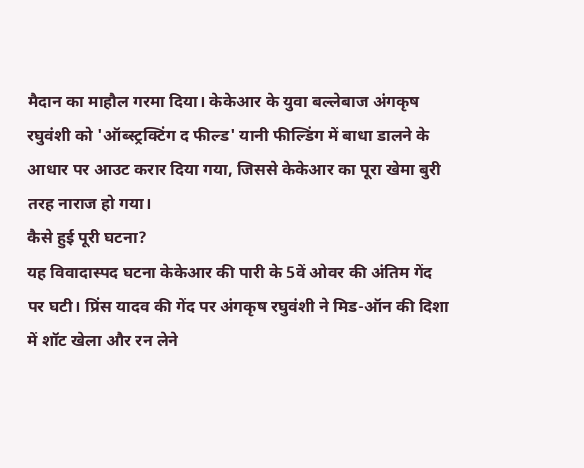मैदान का माहौल गरमा दिया। केकेआर के युवा बल्लेबाज अंगकृष रघुवंशी को 'ऑब्स्ट्रक्टिंग द फील्ड' यानी फील्डिंग में बाधा डालने के आधार पर आउट करार दिया गया, जिससे केकेआर का पूरा खेमा बुरी तरह नाराज हो गया।
कैसे हुई पूरी घटना?
यह विवादास्पद घटना केकेआर की पारी के 5वें ओवर की अंतिम गेंद पर घटी। प्रिंस यादव की गेंद पर अंगकृष रघुवंशी ने मिड-ऑन की दिशा में शॉट खेला और रन लेने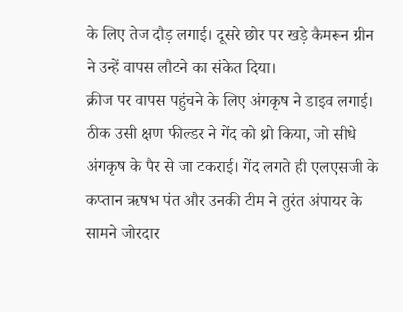के लिए तेज दौड़ लगाई। दूसरे छोर पर खड़े कैमरून ग्रीन ने उन्हें वापस लौटने का संकेत दिया।
क्रीज पर वापस पहुंचने के लिए अंगकृष ने डाइव लगाई। ठीक उसी क्षण फील्डर ने गेंद को थ्रो किया, जो सीधे अंगकृष के पैर से जा टकराई। गेंद लगते ही एलएसजी के कप्तान ऋषभ पंत और उनकी टीम ने तुरंत अंपायर के सामने जोरदार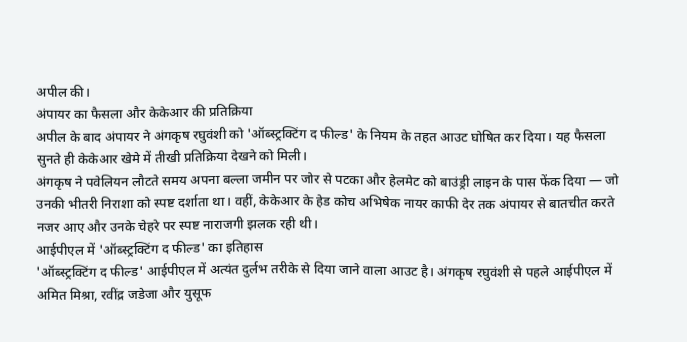अपील की।
अंपायर का फैसला और केकेआर की प्रतिक्रिया
अपील के बाद अंपायर ने अंगकृष रघुवंशी को 'ऑब्स्ट्रक्टिंग द फील्ड' के नियम के तहत आउट घोषित कर दिया। यह फैसला सुनते ही केकेआर खेमे में तीखी प्रतिक्रिया देखने को मिली।
अंगकृष ने पवेलियन लौटते समय अपना बल्ला जमीन पर जोर से पटका और हेलमेट को बाउंड्री लाइन के पास फेंक दिया — जो उनकी भीतरी निराशा को स्पष्ट दर्शाता था। वहीं, केकेआर के हेड कोच अभिषेक नायर काफी देर तक अंपायर से बातचीत करते नजर आए और उनके चेहरे पर स्पष्ट नाराजगी झलक रही थी।
आईपीएल में 'ऑब्स्ट्रक्टिंग द फील्ड' का इतिहास
'ऑब्स्ट्रक्टिंग द फील्ड' आईपीएल में अत्यंत दुर्लभ तरीके से दिया जाने वाला आउट है। अंगकृष रघुवंशी से पहले आईपीएल में अमित मिश्रा, रवींद्र जडेजा और युसूफ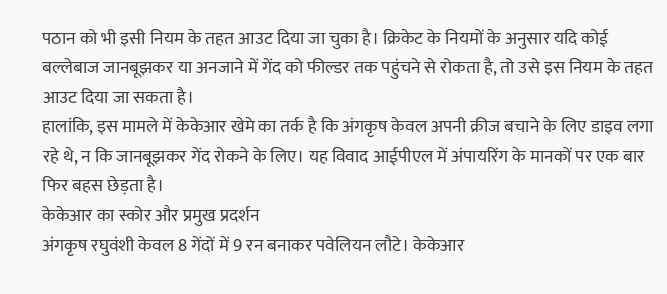पठान को भी इसी नियम के तहत आउट दिया जा चुका है। क्रिकेट के नियमों के अनुसार यदि कोई बल्लेबाज जानबूझकर या अनजाने में गेंद को फील्डर तक पहुंचने से रोकता है, तो उसे इस नियम के तहत आउट दिया जा सकता है।
हालांकि, इस मामले में केकेआर खेमे का तर्क है कि अंगकृष केवल अपनी क्रीज बचाने के लिए डाइव लगा रहे थे, न कि जानबूझकर गेंद रोकने के लिए। यह विवाद आईपीएल में अंपायरिंग के मानकों पर एक बार फिर बहस छेड़ता है।
केकेआर का स्कोर और प्रमुख प्रदर्शन
अंगकृष रघुवंशी केवल 8 गेंदों में 9 रन बनाकर पवेलियन लौटे। केकेआर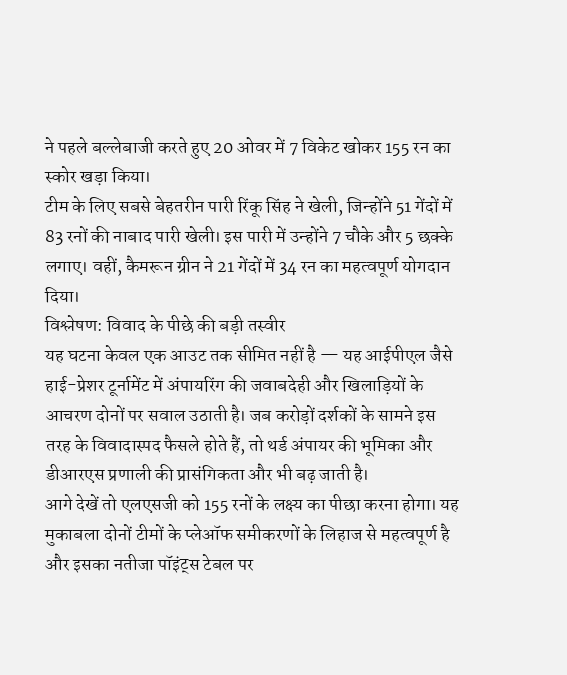ने पहले बल्लेबाजी करते हुए 20 ओवर में 7 विकेट खोकर 155 रन का स्कोर खड़ा किया।
टीम के लिए सबसे बेहतरीन पारी रिंकू सिंह ने खेली, जिन्होंने 51 गेंदों में 83 रनों की नाबाद पारी खेली। इस पारी में उन्होंने 7 चौके और 5 छक्के लगाए। वहीं, कैमरून ग्रीन ने 21 गेंदों में 34 रन का महत्वपूर्ण योगदान दिया।
विश्लेषण: विवाद के पीछे की बड़ी तस्वीर
यह घटना केवल एक आउट तक सीमित नहीं है — यह आईपीएल जैसे हाई-प्रेशर टूर्नामेंट में अंपायरिंग की जवाबदेही और खिलाड़ियों के आचरण दोनों पर सवाल उठाती है। जब करोड़ों दर्शकों के सामने इस तरह के विवादास्पद फैसले होते हैं, तो थर्ड अंपायर की भूमिका और डीआरएस प्रणाली की प्रासंगिकता और भी बढ़ जाती है।
आगे देखें तो एलएसजी को 155 रनों के लक्ष्य का पीछा करना होगा। यह मुकाबला दोनों टीमों के प्लेऑफ समीकरणों के लिहाज से महत्वपूर्ण है और इसका नतीजा पॉइंट्स टेबल पर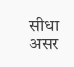सीधा असर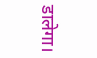डालेगा।